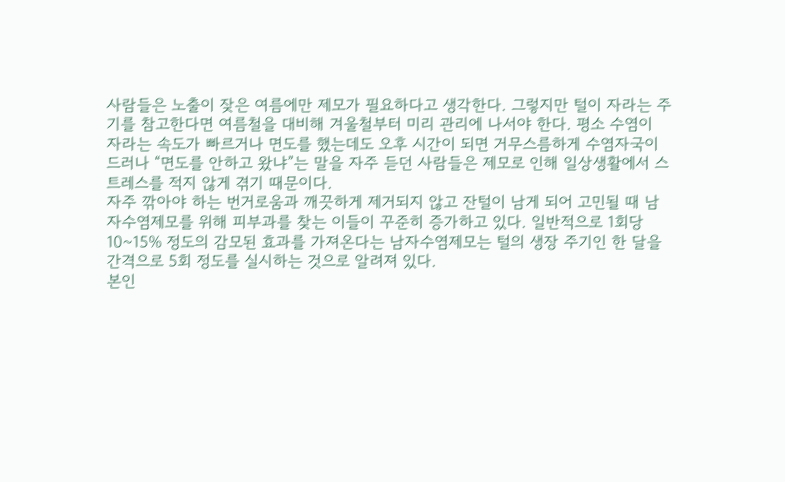사람들은 노출이 잦은 여름에만 제모가 필요하다고 생각한다. 그렇지만 털이 자라는 주기를 참고한다면 여름철을 대비해 겨울철부터 미리 관리에 나서야 한다. 평소 수염이 자라는 속도가 빠르거나 면도를 했는데도 오후 시간이 되면 거무스름하게 수염자국이 드러나 “면도를 안하고 왔냐”는 말을 자주 듣던 사람들은 제모로 인해 일상생활에서 스트레스를 적지 않게 겪기 때문이다.
자주 깎아야 하는 번거로움과 깨끗하게 제거되지 않고 잔털이 남게 되어 고민될 때 남자수염제모를 위해 피부과를 찾는 이들이 꾸준히 증가하고 있다. 일반적으로 1회당 10~15% 정도의 감모된 효과를 가져온다는 남자수염제모는 털의 생장 주기인 한 달을 간격으로 5회 정도를 실시하는 것으로 알려져 있다.
본인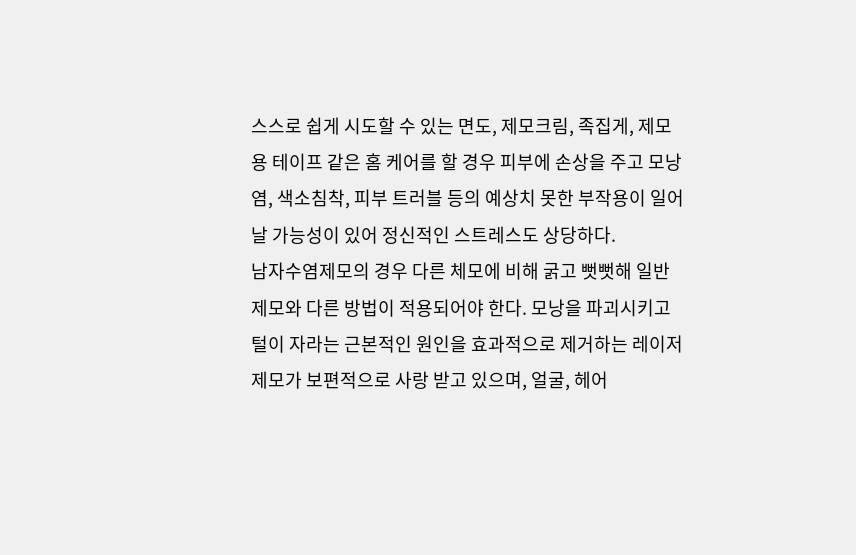스스로 쉽게 시도할 수 있는 면도, 제모크림, 족집게, 제모용 테이프 같은 홈 케어를 할 경우 피부에 손상을 주고 모낭염, 색소침착, 피부 트러블 등의 예상치 못한 부작용이 일어날 가능성이 있어 정신적인 스트레스도 상당하다.
남자수염제모의 경우 다른 체모에 비해 굵고 뻣뻣해 일반 제모와 다른 방법이 적용되어야 한다. 모낭을 파괴시키고 털이 자라는 근본적인 원인을 효과적으로 제거하는 레이저 제모가 보편적으로 사랑 받고 있으며, 얼굴, 헤어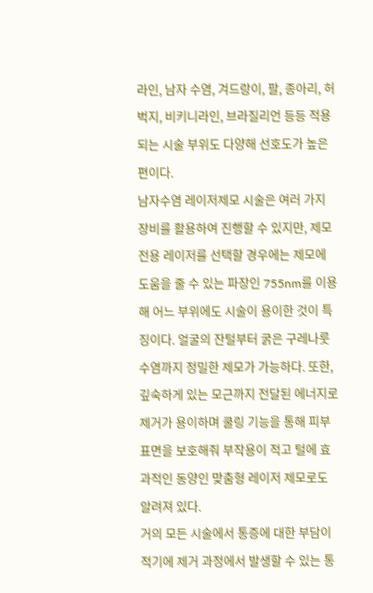라인, 남자 수염, 겨드랑이, 팔, 종아리, 허벅지, 비키니라인, 브라질리언 등등 적용되는 시술 부위도 다양해 선호도가 높은 편이다.
남자수염 레이저제모 시술은 여러 가지 장비를 활용하여 진행할 수 있지만, 제모 전용 레이저를 선택할 경우에는 제모에 도움을 줄 수 있는 파장인 755nm를 이용해 어느 부위에도 시술이 용이한 것이 특징이다. 얼굴의 잔털부터 굵은 구레나룻 수염까지 정밀한 제모가 가능하다. 또한, 깊숙하게 있는 모근까지 전달된 에너지로 제거가 용이하며 쿨링 기능을 통해 피부 표면을 보호해줘 부작용이 적고 털에 효과적인 동양인 맞춤형 레이저 제모로도 알려져 있다.
거의 모든 시술에서 통증에 대한 부담이 적기에 제거 과정에서 발생할 수 있는 통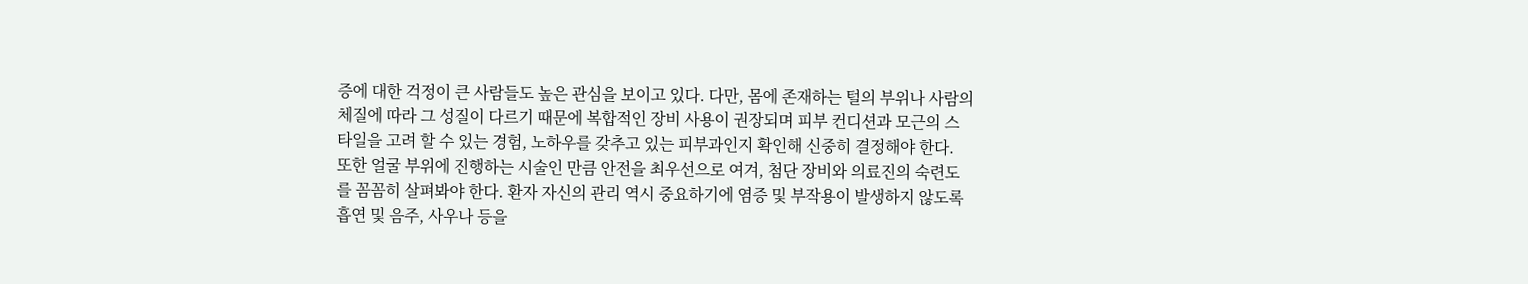증에 대한 걱정이 큰 사람들도 높은 관심을 보이고 있다. 다만, 몸에 존재하는 털의 부위나 사람의 체질에 따라 그 성질이 다르기 때문에 복합적인 장비 사용이 권장되며 피부 컨디션과 모근의 스타일을 고려 할 수 있는 경험, 노하우를 갖추고 있는 피부과인지 확인해 신중히 결정해야 한다.
또한 얼굴 부위에 진행하는 시술인 만큼 안전을 최우선으로 여겨, 첨단 장비와 의료진의 숙련도를 꼼꼼히 살펴봐야 한다. 환자 자신의 관리 역시 중요하기에 염증 및 부작용이 발생하지 않도록 흡연 및 음주, 사우나 등을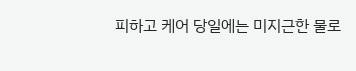피하고 케어 당일에는 미지근한 물로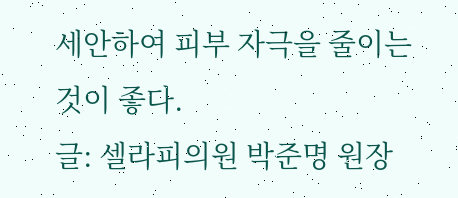세안하여 피부 자극을 줄이는 것이 좋다.
글: 셀라피의원 박준명 원장